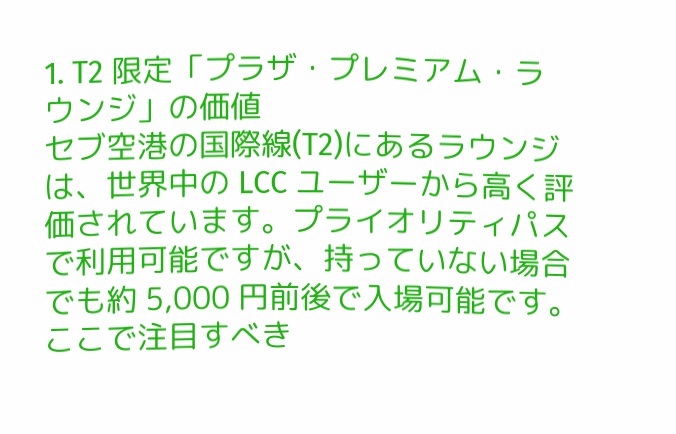1. T2 限定「プラザ・プレミアム・ラウンジ」の価値
セブ空港の国際線(T2)にあるラウンジは、世界中の LCC ユーザーから高く評価されています。プライオリティパスで利用可能ですが、持っていない場合でも約 5,000 円前後で入場可能です。ここで注目すべき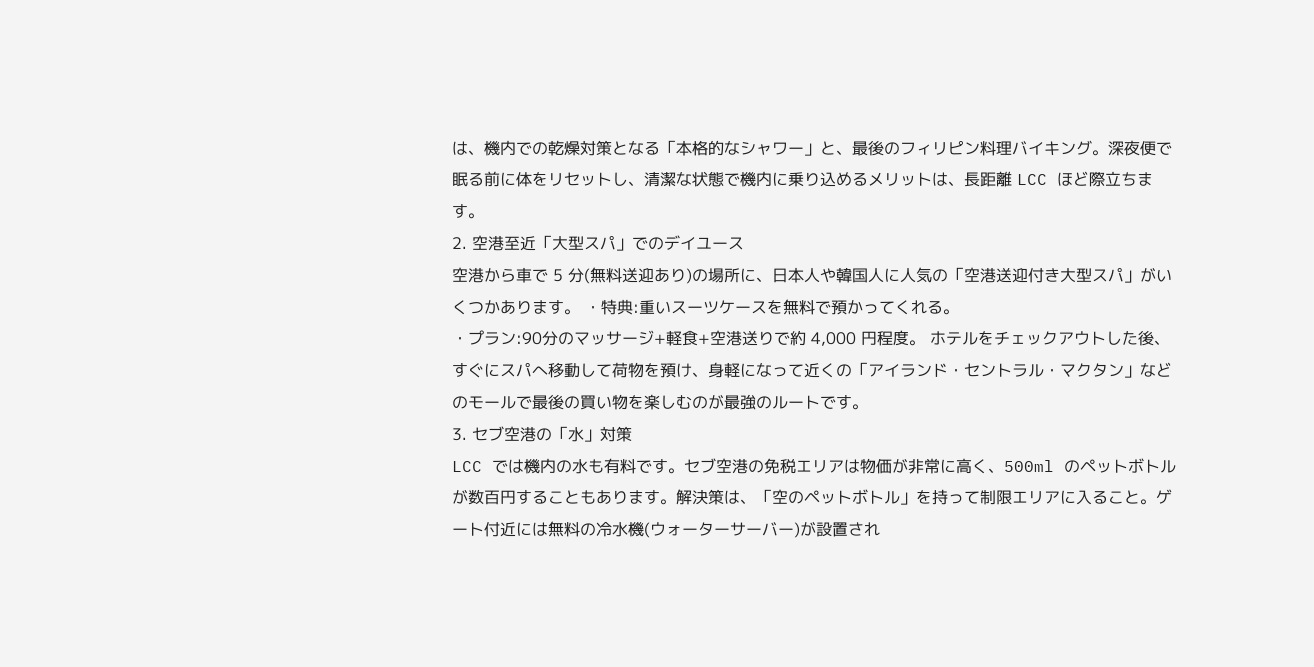は、機内での乾燥対策となる「本格的なシャワー」と、最後のフィリピン料理バイキング。深夜便で眠る前に体をリセットし、清潔な状態で機内に乗り込めるメリットは、長距離 LCC ほど際立ちます。
2. 空港至近「大型スパ」でのデイユース
空港から車で 5 分(無料送迎あり)の場所に、日本人や韓国人に人気の「空港送迎付き大型スパ」がいくつかあります。 ・特典:重いスーツケースを無料で預かってくれる。
・プラン:90分のマッサージ+軽食+空港送りで約 4,000 円程度。 ホテルをチェックアウトした後、すぐにスパへ移動して荷物を預け、身軽になって近くの「アイランド・セントラル・マクタン」などのモールで最後の買い物を楽しむのが最強のルートです。
3. セブ空港の「水」対策
LCC では機内の水も有料です。セブ空港の免税エリアは物価が非常に高く、500ml のペットボトルが数百円することもあります。解決策は、「空のペットボトル」を持って制限エリアに入ること。ゲート付近には無料の冷水機(ウォーターサーバー)が設置され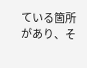ている箇所があり、そ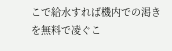こで給水すれば機内での渇きを無料で凌ぐこ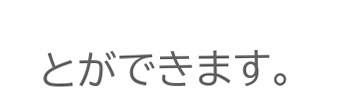とができます。